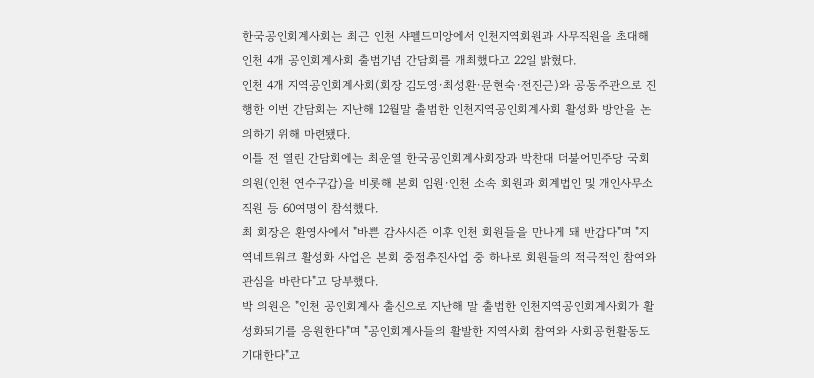한국공인회계사회는 최근 인천 샤펠드미앙에서 인천지역회원과 사무직원을 초대해 인천 4개 공인회계사회 출범기념 간담회를 개최했다고 22일 밝혔다.
인천 4개 지역공인회계사회(회장 김도영·최성환·문현숙·전진근)와 공동주관으로 진행한 이번 간담회는 지난해 12월말 출범한 인천지역공인회계사회 활성화 방안을 논의하기 위해 마련됐다.
이틀 전 열린 간담회에는 최운열 한국공인회계사회장과 박찬대 더불어민주당 국회의원(인천 연수구갑)을 비롯해 본회 임원·인천 소속 회원과 회계법인 및 개인사무소 직원 등 60여명이 참석했다.
최 회장은 환영사에서 "바쁜 감사시즌 이후 인천 회원들을 만나게 돼 반갑다"며 "지역네트워크 활성화 사업은 본회 중점추진사업 중 하나로 회원들의 적극적인 참여와 관심을 바란다"고 당부했다.
박 의원은 "인천 공인회계사 출신으로 지난해 말 출범한 인천지역공인회계사회가 활성화되기를 응원한다"며 "공인회계사들의 활발한 지역사회 참여와 사회공헌활동도 기대한다"고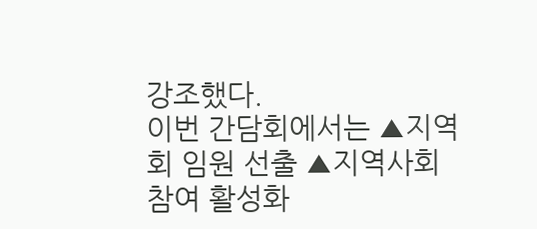강조했다.
이번 간담회에서는 ▲지역회 임원 선출 ▲지역사회 참여 활성화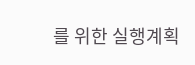를 위한 실행계획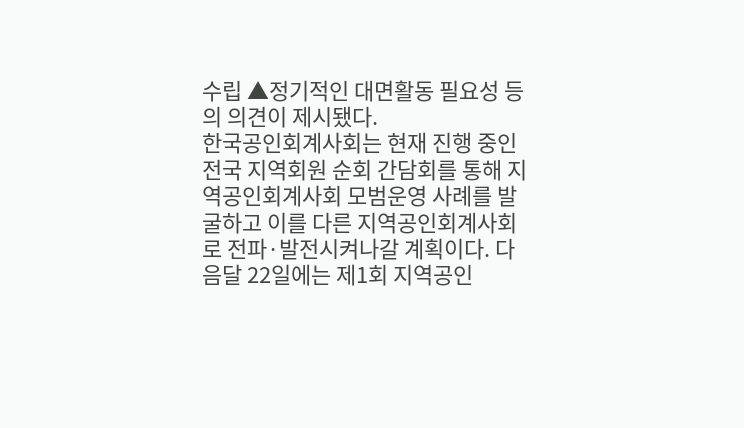수립 ▲정기적인 대면활동 필요성 등의 의견이 제시됐다.
한국공인회계사회는 현재 진행 중인 전국 지역회원 순회 간담회를 통해 지역공인회계사회 모범운영 사례를 발굴하고 이를 다른 지역공인회계사회로 전파·발전시켜나갈 계획이다. 다음달 22일에는 제1회 지역공인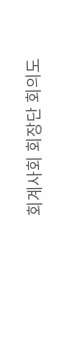회계사회 회장단 회의도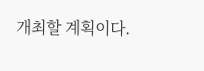개최할 계획이다.